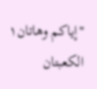"إياكم وهاتان١ الكعبتان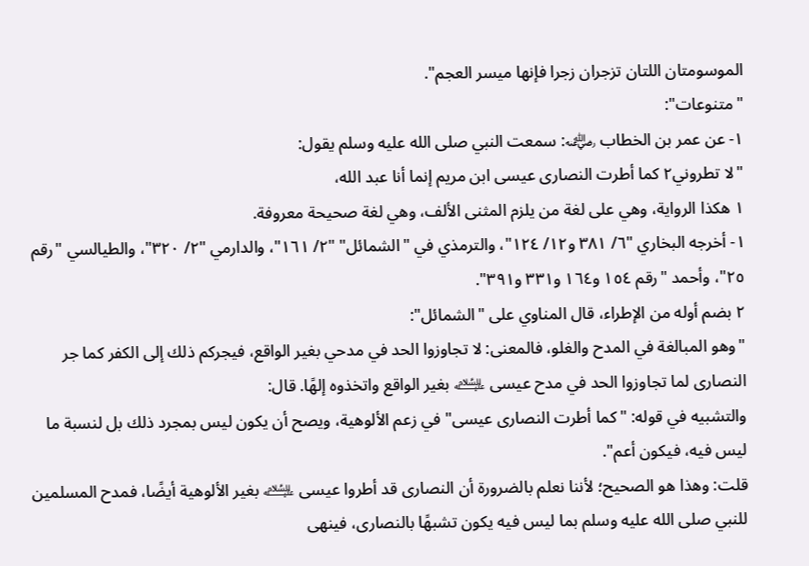الموسومتان اللتان تزجران زجرا فإنها ميسر العجم".
"متنوعات":
١- عن عمر بن الخطاب ﵁: سمعت النبي صلى الله عليه وسلم يقول:
"لا تطروني٢ كما أطرت النصارى عيسى ابن مريم إنما أنا عبد الله،
١ هكذا الرواية، وهي على لغة من يلزم المثنى الألف، وهي لغة صحيحة معروفة.
١- أخرجه البخاري "٦/ ٣٨١ و١٢/ ١٢٤"، والترمذي في "الشمائل" "٢/ ١٦١"، والدارمي "٢/ ٣٢٠"، والطيالسي "رقم ٢٥"، وأحمد "رقم ١٥٤ و١٦٤ و٣٣١ و٣٩١".
٢ بضم أوله من الإطراء، قال المناوي على "الشمائل":
"وهو المبالغة في المدح والغلو، فالمعنى: لا تجاوزوا الحد في مدحي بغير الواقع، فيجركم ذلك إلى الكفر كما جر النصارى لما تجاوزوا الحد في مدح عيسى ﵇ بغير الواقع واتخذوه إلهًا. قال:
والتشبيه في قوله: "كما أطرت النصارى عيسى" في زعم الألوهية، ويصح أن يكون ليس بمجرد ذلك بل لنسبة ما ليس فيه، فيكون أعم".
قلت: وهذا هو الصحيح؛ لأننا نعلم بالضرورة أن النصارى قد أطروا عيسى ﵇ بغير الألوهية أيضًا، فمدح المسلمين للنبي صلى الله عليه وسلم بما ليس فيه يكون تشبهًا بالنصارى، فينهى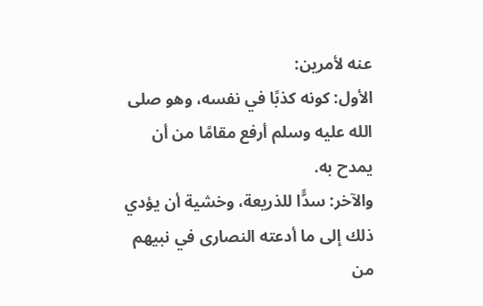عنه لأمرين:
الأول: كونه كذبًا في نفسه، وهو صلى الله عليه وسلم أرفع مقامًا من أن يمدح به.
والآخر: سدًّا للذريعة، وخشية أن يؤدي ذلك إلى ما أدعته النصارى في نبيهم من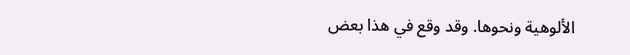الألوهية ونحوها. وقد وقع في هذا بعض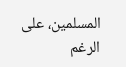المسلمين، على الرغم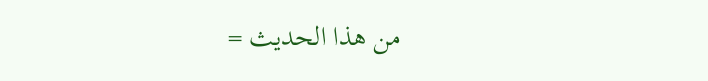من هذا الحديث =